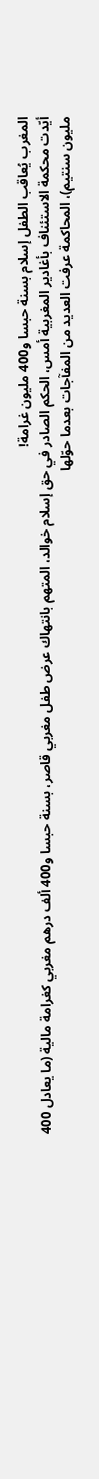المغرب يُعاقب الطفل إسلام بسنة حبسا و400 مليون غرامة!
أيّدت محكمة الاستئناف بأغادير المغربية أمس، الحكم الصادر في حق إسلام خوالد، المتهم بانتهاك عرض طفل مغربي قاصر، بسنة حبسا و400 ألف درهم مغربي كغرامة مالية (ما يعادل 400 مليون سنتيم)، المحاكمة عرفت العديد من المفآجات بعدما حوّلها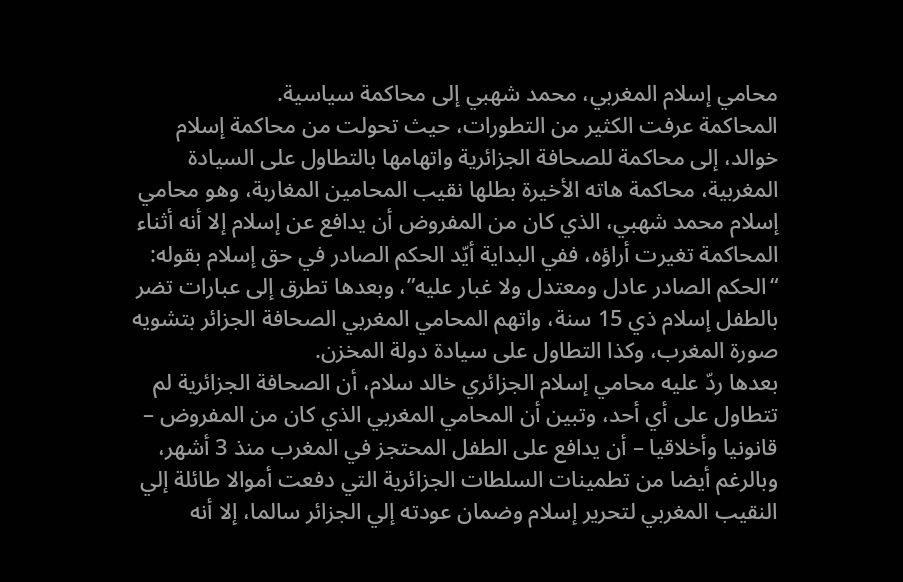محامي إسلام المغربي، محمد شهبي إلى محاكمة سياسية.
المحاكمة عرفت الكثير من التطورات، حيث تحولت من محاكمة إسلام خوالد، إلى محاكمة للصحافة الجزائرية واتهامها بالتطاول على السيادة المغربية، محاكمة هاته الأخيرة بطلها نقيب المحامين المغاربة، وهو محامي إسلام محمد شهبي، الذي كان من المفروض أن يدافع عن إسلام إلا أنه أثناء المحاكمة تغيرت أراؤه، ففي البداية أيّد الحكم الصادر في حق إسلام بقوله: “الحكم الصادر عادل ومعتدل ولا غبار عليه”، وبعدها تطرق إلى عبارات تضر بالطفل إسلام ذي 15 سنة، واتهم المحامي المغربي الصحافة الجزائر بتشويه صورة المغرب، وكذا التطاول على سيادة دولة المخزن.
بعدها ردّ عليه محامي إسلام الجزائري خالد سلام، أن الصحافة الجزائرية لم تتطاول على أي أحد، وتبين أن المحامي المغربي الذي كان من المفروض – قانونيا وأخلاقيا – أن يدافع على الطفل المحتجز في المغرب منذ 3 أشهر، وبالرغم أيضا من تطمينات السلطات الجزائرية التي دفعت أموالا طائلة إلي النقيب المغربي لتحرير إسلام وضمان عودته إلي الجزائر سالما، إلا أنه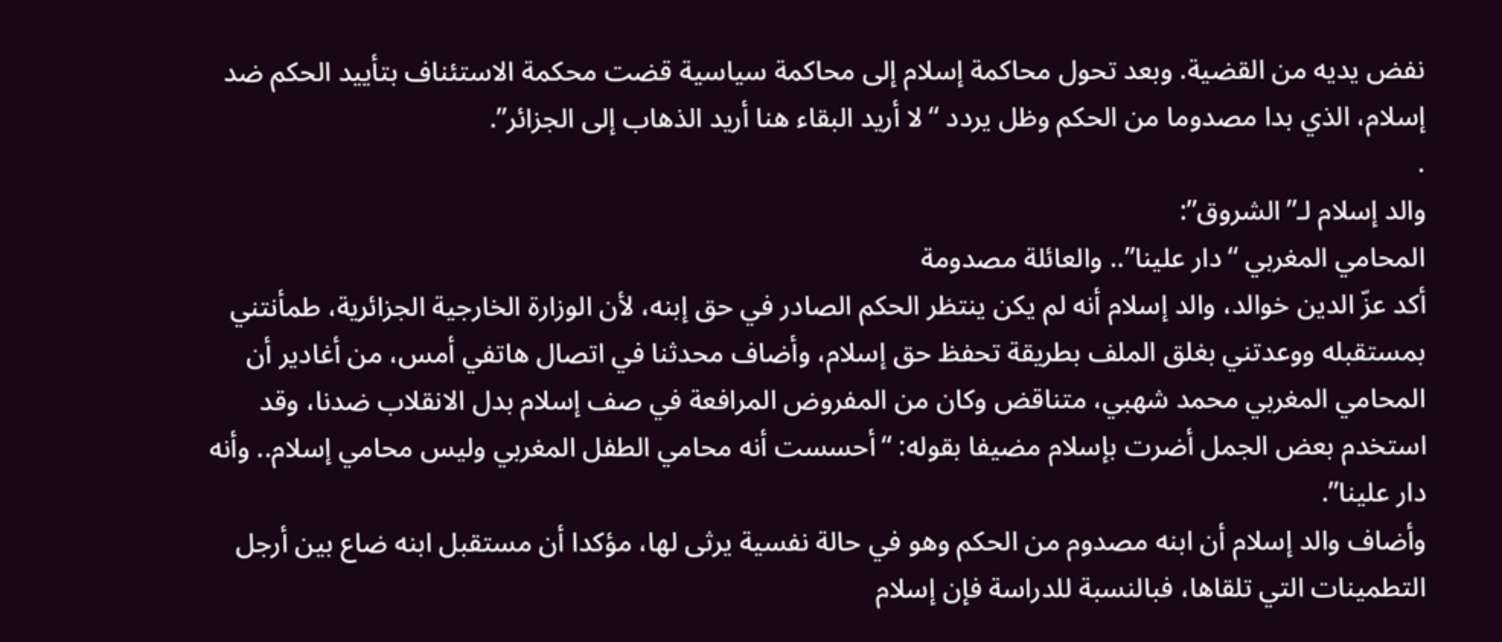نفض يديه من القضية. وبعد تحول محاكمة إسلام إلى محاكمة سياسية قضت محكمة الاستئناف بتأييد الحكم ضد إسلام، الذي بدا مصدوما من الحكم وظل يردد “لا أريد البقاء هنا أريد الذهاب إلى الجزائر”.
.
والد إسلام لـ”الشروق”:
المحامي المغربي “دار علينا”.. والعائلة مصدومة
أكد عزّ الدين خوالد، والد إسلام أنه لم يكن ينتظر الحكم الصادر في حق إبنه، لأن الوزارة الخارجية الجزائرية، طمأنتني بمستقبله ووعدتني بغلق الملف بطريقة تحفظ حق إسلام، وأضاف محدثنا في اتصال هاتفي أمس، من أغادير أن المحامي المغربي محمد شهبي، متناقض وكان من المفروض المرافعة في صف إسلام بدل الانقلاب ضدنا، وقد استخدم بعض الجمل أضرت بإسلام مضيفا بقوله: “أحسست أنه محامي الطفل المغربي وليس محامي إسلام.. وأنه دار علينا”.
وأضاف والد إسلام أن ابنه مصدوم من الحكم وهو في حالة نفسية يرثى لها، مؤكدا أن مستقبل ابنه ضاع بين أرجل التطمينات التي تلقاها، فبالنسبة للدراسة فإن إسلام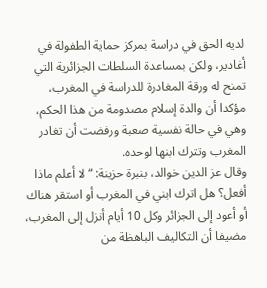لديه الحق في دراسة بمركز حماية الطفولة في أغادير، ولكن بمساعدة السلطات الجزائرية التي تمنح له ورقة المغادرة للدراسة في المغرب، مؤكدا أن والدة إسلام مصدومة من هذا الحكم، وهي في حالة نفسية صعبة ورفضت أن تغادر المغرب وتترك ابنها لوحده.
وقال عز الدين خوالد، بنبرة حزينة: “لا أعلم ماذا أفعل؟ هل اترك ابني في المغرب أو استقر هناك أو أعود إلى الجزائر وكل 10 أيام أنزل إلى المغرب، مضيفا أن التكاليف الباهظة من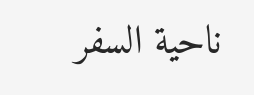ناحية السفر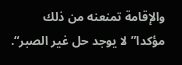والإقامة تمنعنه من ذلك مؤكدا”لا يوجد حل غير الصبر“.